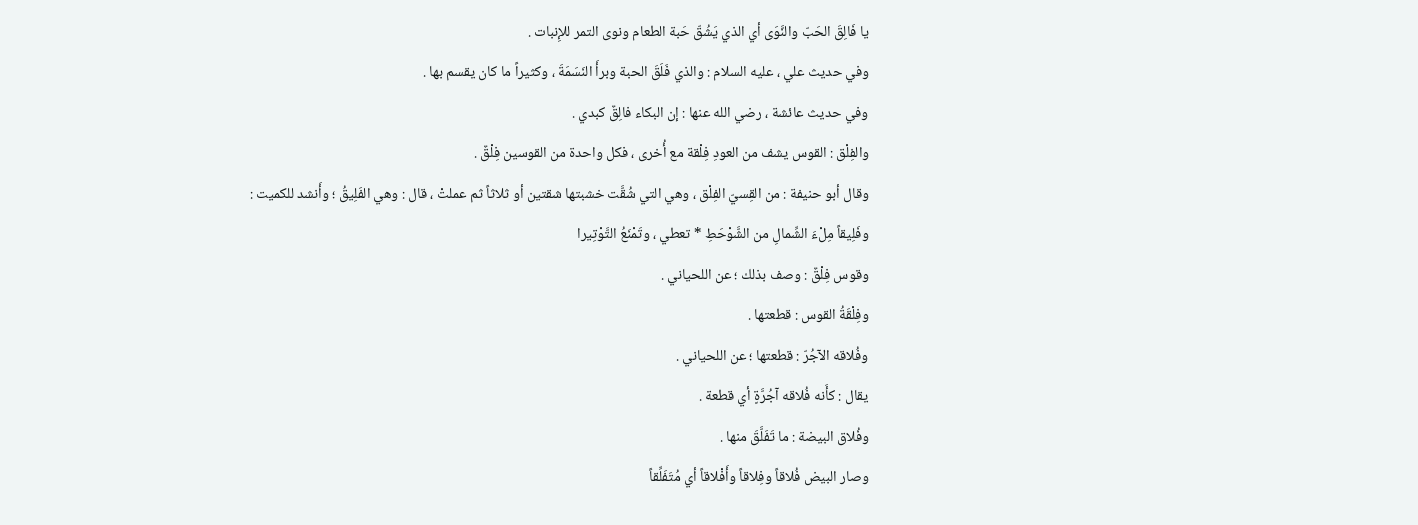يا فَالِقَ الحَبّ والنَّوَى أي الذي يَشُقّ حَبة الطعام ونوى التمر للإِنبات .
وفي حديث علي ، عليه السلام : والذي فَلَقَ الحبة وبرأَ النَسَمَةَ ، وكثيراً ما كان يقسم بها .
وفي حديث عائشة ، رضي الله عنها : إن البكاء فالِقٌ كبدي .
والفِلْق : القوس يشف من العودِ فِلْقة مع أُخرى ، فكل واحدة من القوسين فِلْقٌ .
وقال أبو حنيفة : من القِسيّ الفِلْق ، وهي التي شُقَّت خشبتها شقتين أو ثلاثاً ثم عملتْ ، قال : وهي الفَلِيقُ ؛ وأَنشد للكميت :
وفَلِيقاً مِلْءَ الشِّمالِ من الشَّوْحَطِ * تعطي ، وتَمْنَعُ التَّوْتِيرا
وقوس فِلْقٌ : وصف بذلك ؛ عن اللحياني .
وفِلْقَةُ القوس : قطعتها .
وفُلاقه الآجُرّ : قطعتها ؛ عن اللحياني .
يقال : كأَنه فُلاقه آجُرَّةٍ أي قطعة .
وفُلاق البيضة : ما تَفَلَّقَ منها .
وصار البيض فُلاقاً وفِلاقاً وأَفْلاقاً أي مُتَفَلِّقاً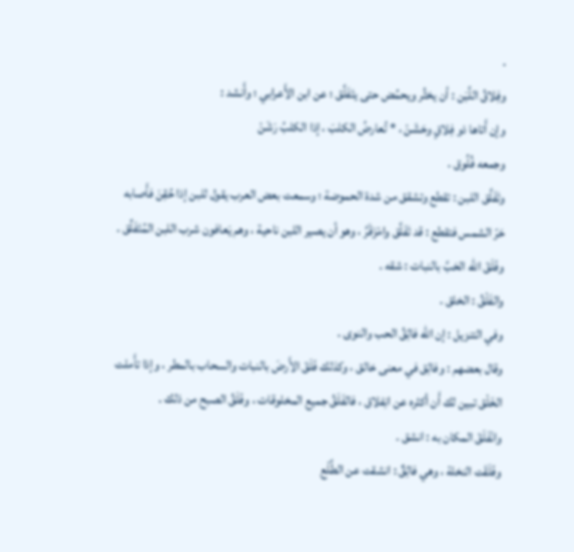.
وفِلاقُ اللَّبَن : أن يخثُر ويحمُض حتى يتَفَلَّق ؛ عن ابن الأَعرابي ؛ وأَنشد :
وإن أَتاها ذو فِلاقٍ وحَشَنْ ، * تُعارضُ الكلبَ ، إذا الكلبُ رَشَنْ
وجمعه فُلُوق .
وتَفَلَّق اللبن : تقطع وتشقق من شدة الحموضة ؛ وسمعت بعض العرب يقول للبن إذا حُقِنَ فأَصابه حَرّ الشمس فتقطع : قد تَفَلَّق وامْزَقَرَّ ، وهو أن يصير اللبن ناحية ، وهم يَعافون شرب اللبن المُتَفَلِّق .
وفَلَقَ الله الحَبَّ بالنبات : شقه .
والفَلْقُ : الخلق .
وفي التنزيل : إن الله فالِقُ الحب والنوى .
وقال بعضهم : وفالِق في معنى خالق ، وكذلك فَلَقَ الأَرضَ بالنبات والسحاب بالمطر ، وإذا تأَملت الخَلْق تبين لك أَن أكثره عن انِفلاق ، فالفَلَقُ جميع المخلوقات ، وفَلَقُ الصبح من ذلك .
وانْفَلَقَ المكان به : انشق .
وفَلَقَت النخلة ، وهي فالِقٌ : انشقت عن الطَّلْع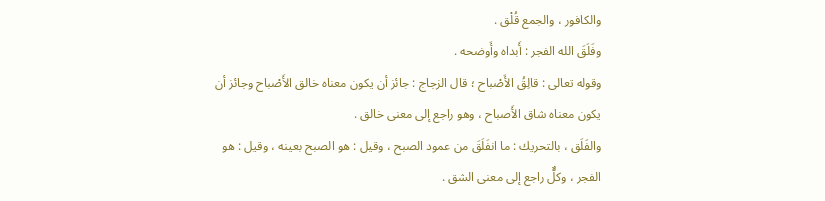والكافور ، والجمع قُلْق .
وفَلَقَ الله الفجر : أَبداه وأَوضحه .
وقوله تعالى : قالِقُ الأَصْباح ؛ قال الزجاج : جائز أن يكون معناه خالق الأَصْباح وجائز أن يكون معناه شاق الأَصباح ، وهو راجع إلى معنى خالق .
والفَلَق ، بالتحريك : ما انفَلَقَ من عمود الصبح ، وقيل : هو الصبح بعينه ، وقيل : هو الفجر ، وكلٌّ راجع إلى معنى الشق .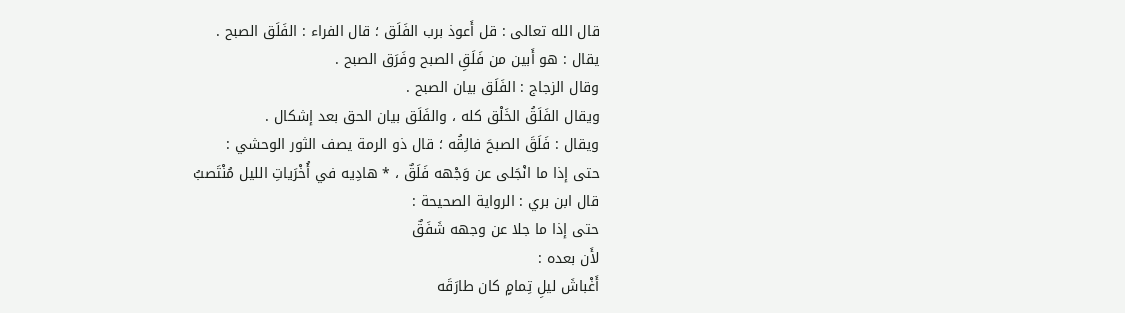قال الله تعالى : قل أَعوذ برب الفَلَق ؛ قال الفراء : الفَلَق الصبح .
يقال : هو أَبين من فَلَقِ الصبح وفَرَق الصبح .
وقال الزجاج : الفَلَق بيان الصبح .
ويقال الفَلَقُ الخَلْق كله ، والفَلَق بيان الحق بعد إشكال .
ويقال : فَلَقَ الصبحَ فالِقُه ؛ قال ذو الرمة يصف الثور الوحشي :
حتى إذا ما انْجَلى عن وَجْهه فَلَقٌ ، * هادِيه في أُخْرَياتِ الليل مُنْتَصبُ
قال ابن بري : الرواية الصحيحة :
حتى إذا ما جلا عن وجهه شَفَقٌ
لأَن بعده :
أَغْباشَ ليلِ تِمامٍ كان طارَقَه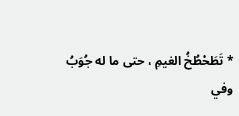* تَطَحْطُخُ الغيمِ ، حتى ما له جُوَبُ
وفي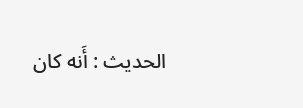الحديث : أَنه كان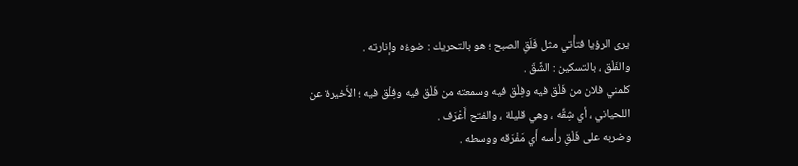يرى الرؤيا فتأْتي مثل فَلَقِ الصبح ؛ هو بالتحريك : ضوءُه وإنارته .
والفَلْق ، بالتسكين : الشَّقّ .
كلمني فلان من فَلْق فيه وفِلْق فيه وسمعته من فَلْق فيه وفِلْق فيه ؛ الأَخيرة عن اللحياني ، أي شِقِّه ، وهي قليلة ، والفتح أَعْرَف .
وضربه على فَلْقِ رأْسه أَي مَفْرَقه ووسطه .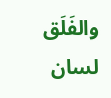والفَلَق
لسان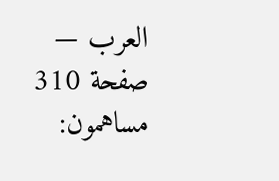العرب — صفحة 310
مساهمون: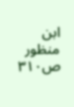ابن منظور
ص٣١٠